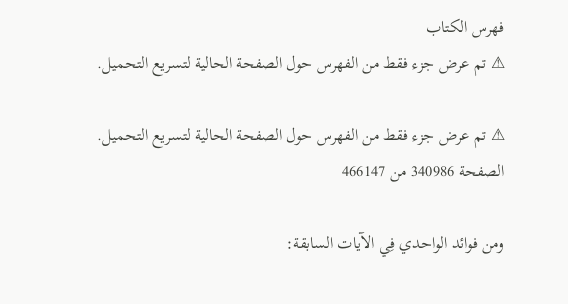فهرس الكتاب
⚠ تم عرض جزء فقط من الفهرس حول الصفحة الحالية لتسريع التحميل.

⚠ تم عرض جزء فقط من الفهرس حول الصفحة الحالية لتسريع التحميل.
الصفحة 340986 من 466147

ومن فوائد الواحدي فِي الآيات السابقة: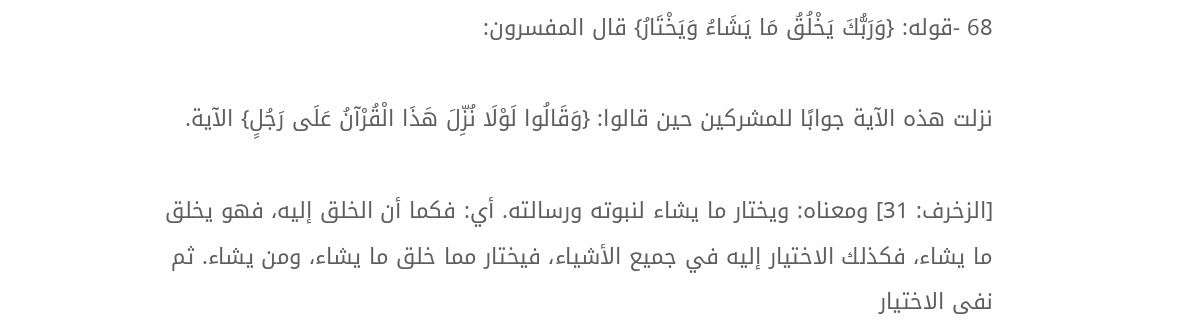68 -قوله: {وَرَبُّكَ يَخْلُقُ مَا يَشَاءُ وَيَخْتَارُ} قال المفسرون:

نزلت هذه الآية جوابًا للمشركين حين قالوا: {وَقَالُوا لَوْلَا نُزِّلَ هَذَا الْقُرْآنُ عَلَى رَجُلٍ} الآية.

[الزخرف: 31] ومعناه: ويختار ما يشاء لنبوته ورسالته. أي: فكما أن الخلق إليه، فهو يخلق ما يشاء، فكذلك الاختيار إليه في جميع الأشياء، فيختار مما خلق ما يشاء، ومن يشاء. ثم نفى الاختيار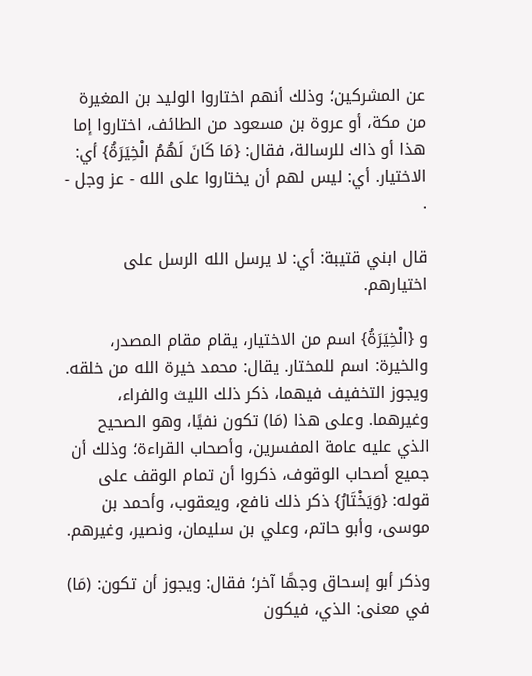عن المشركين؛ وذلك أنهم اختاروا الوليد بن المغيرة من مكة، أو عروة بن مسعود من الطائف، اختاروا إما هذا أو ذاك للرسالة، فقال: {مَا كَانَ لَهُمُ الْخِيَرَةُ} أي: الاختيار. أي: ليس لهم أن يختاروا على الله - عز وجل - .

قال ابني قتيبة: أي: لا يرسل الله الرسل على اختيارهم.

و {الْخِيَرَةُ} اسم من الاختيار، يقام مقام المصدر، والخيرة: اسم للمختار. يقال: محمد خيرة الله من خلقه. ويجوز التخفيف فيهما، ذكر ذلك الليث والفراء، وغيرهما. وعلى هذا (مَا) تكون نفيًا، وهو الصحيح الذي عليه عامة المفسرين، وأصحاب القراءة؛ وذلك أن جميع أصحاب الوقوف، ذكروا أن تمام الوقف على قوله: {وَيَخْتَارُ} ذكر ذلك نافع، ويعقوب، وأحمد بن موسى، وأبو حاتم، وعلي بن سليمان، ونصير، وغيرهم.

وذكر أبو إسحاق وجهًا آخر؛ فقال: ويجوز أن تكون: (مَا) في معنى: الذي، فيكون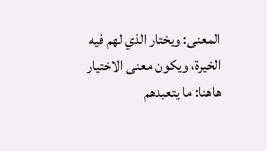المعنى: ويختار الذي لهم فيه الخيرة، ويكون معنى الاختيار هاهنا: ما يتعبدهم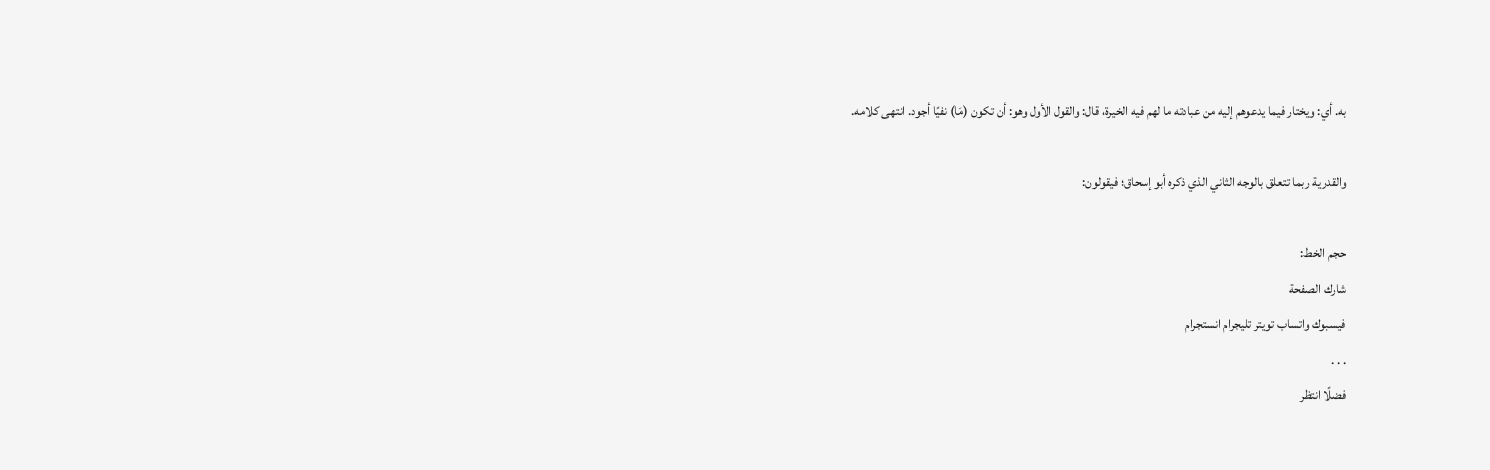به. أي: ويختار فيما يدعوهم إليه من عبادته ما لهم فيه الخيرة، قال: والقول الأول وهو: أن تكون (مَا) نفيًا أجود. انتهى كلامه.

والقدرية ربما تتعلق بالوجه الثاني الذي ذكره أبو إسحاق؛ فيقولون:

حجم الخط:
شارك الصفحة
فيسبوك واتساب تويتر تليجرام انستجرام
. . .
فضلًا انتظر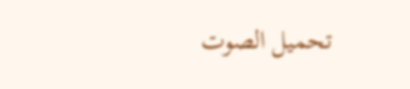تحميل الصوت